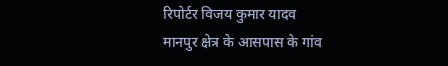रिपोर्टर विजय कुमार यादव
मानपुर क्षेत्र के आसपास के गांव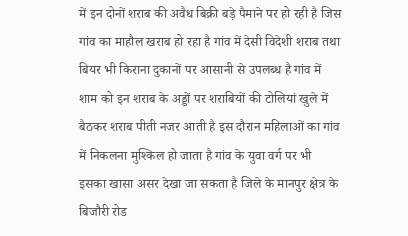में इन दोनों शराब की अवैध बिक्री बड़े पैमाने पर हो रही है जिस गांव का माहौल खराब हो रहा है गांव में देसी विदेशी शराब तथा बियर भी किराना दुकानों पर आसानी से उपलब्ध है गांव में शाम को इन शराब के अड्डों पर शराबियों की टोलियां खुले में बैठकर शराब पीती नजर आती है इस दौरान महिलाओं का गांव में निकलना मुश्किल हो जाता है गांव के युवा वर्ग पर भी इसका खासा असर देखा जा सकता है जिले के मानपुर क्षेत्र के बिजौरी रोड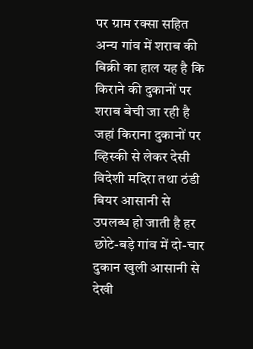पर ग्राम रक्सा सहित अन्य गांव में शराब की बिक्री का हाल यह है कि किराने की दुकानों पर शराब बेची जा रही है जहां किराना दुकानों पर व्हिस्की से लेकर देसी विदेशी मदिरा तथा ठंडी बियर आसानी से उपलब्ध हो जाती है हर छोटे-बड़े गांव में दो-चार दुकान खुली आसानी से देखी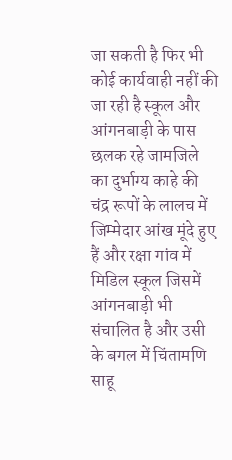जा सकती है फिर भी कोई कार्यवाही नहीं की जा रही है स्कूल और आंगनबाड़ी के पास छलक रहे जामजिले का दुर्भाग्य काहे की चंद्र रूपों के लालच में जिम्मेदार आंख मूंदे हुए हैं और रक्षा गांव में मिडिल स्कूल जिसमें आंगनबाड़ी भी संचालित है और उसी के बगल में चिंतामणि साहू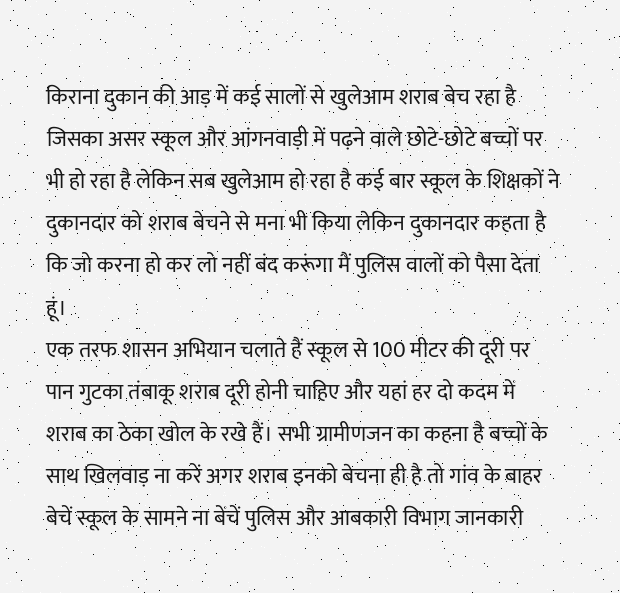किराना दुकान की आड़ में कई सालों से खुलेआम शराब बेच रहा है जिसका असर स्कूल और आंगनवाड़ी में पढ़ने वाले छोटे-छोटे बच्चों पर भी हो रहा है लेकिन सब खुलेआम हो रहा है कई बार स्कूल के शिक्षकों ने दुकानदार को शराब बेचने से मना भी किया लेकिन दुकानदार कहता है कि जो करना हो कर लो नहीं बंद करूंगा मैं पुलिस वालों को पैसा देता हूं।
एक तरफ शासन अभियान चलाते हैं स्कूल से 100 मीटर की दूरी पर पान गुटका तंबाकू शराब दूरी होनी चाहिए और यहां हर दो कदम में शराब का ठेका खोल के रखे हैं। सभी ग्रामीणजन का कहना है बच्चों के साथ खिलवाड़ ना करें अगर शराब इनको बेचना ही है तो गांव के बाहर बेचें स्कूल के सामने ना बेंचें पुलिस और आबकारी विभाग जानकारी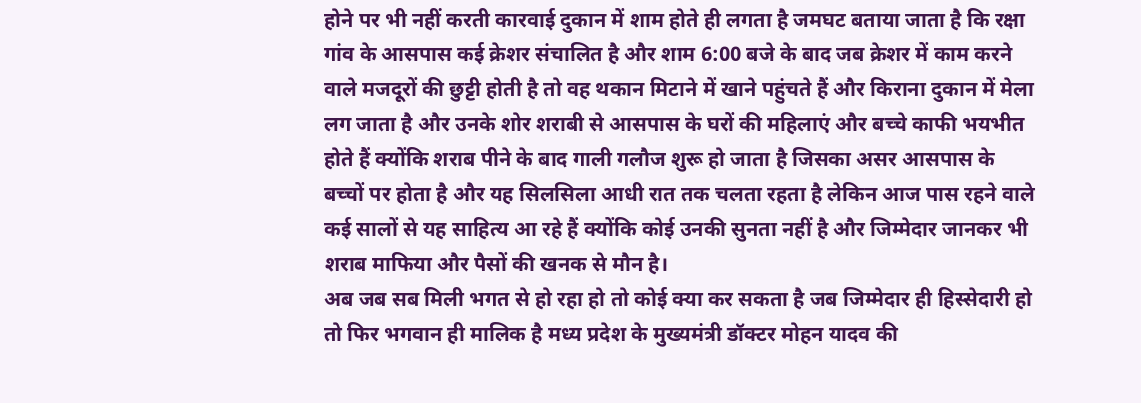होने पर भी नहीं करती कारवाई दुकान में शाम होते ही लगता है जमघट बताया जाता है कि रक्षा गांव के आसपास कई क्रेशर संचालित है और शाम 6:00 बजे के बाद जब क्रेशर में काम करने वाले मजदूरों की छुट्टी होती है तो वह थकान मिटाने में खाने पहुंचते हैं और किराना दुकान में मेला लग जाता है और उनके शोर शराबी से आसपास के घरों की महिलाएं और बच्चे काफी भयभीत होते हैं क्योंकि शराब पीने के बाद गाली गलौज शुरू हो जाता है जिसका असर आसपास के बच्चों पर होता है और यह सिलसिला आधी रात तक चलता रहता है लेकिन आज पास रहने वाले कई सालों से यह साहित्य आ रहे हैं क्योंकि कोई उनकी सुनता नहीं है और जिम्मेदार जानकर भी शराब माफिया और पैसों की खनक से मौन है।
अब जब सब मिली भगत से हो रहा हो तो कोई क्या कर सकता है जब जिम्मेदार ही हिस्सेदारी हो तो फिर भगवान ही मालिक है मध्य प्रदेश के मुख्यमंत्री डॉक्टर मोहन यादव की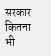सरकार कितना भी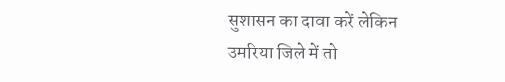सुशासन का दावा करें लेकिन उमरिया जिले में तो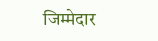जिम्मेदार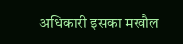अधिकारी इसका मखौल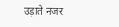उड़ाते नजर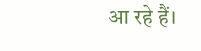आ रहे हैं।